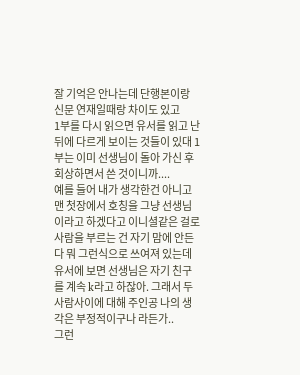잘 기억은 안나는데 단행본이랑 신문 연재일때랑 차이도 있고
1부를 다시 읽으면 유서를 읽고 난 뒤에 다르게 보이는 것들이 있대 1부는 이미 선생님이 돌아 가신 후 회상하면서 쓴 것이니까....
예를 들어 내가 생각한건 아니고
맨 첫장에서 호칭을 그냥 선생님이라고 하겠다고 이니셜같은 걸로 사람을 부르는 건 자기 맘에 안든다 뭐 그런식으로 쓰여져 있는데
유서에 보면 선생님은 자기 친구를 계속 k라고 하잖아. 그래서 두사람사이에 대해 주인공 나의 생각은 부정적이구나 라든가..
그런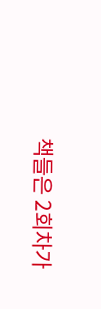책들은 2회차가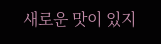새로운 맛이 있지